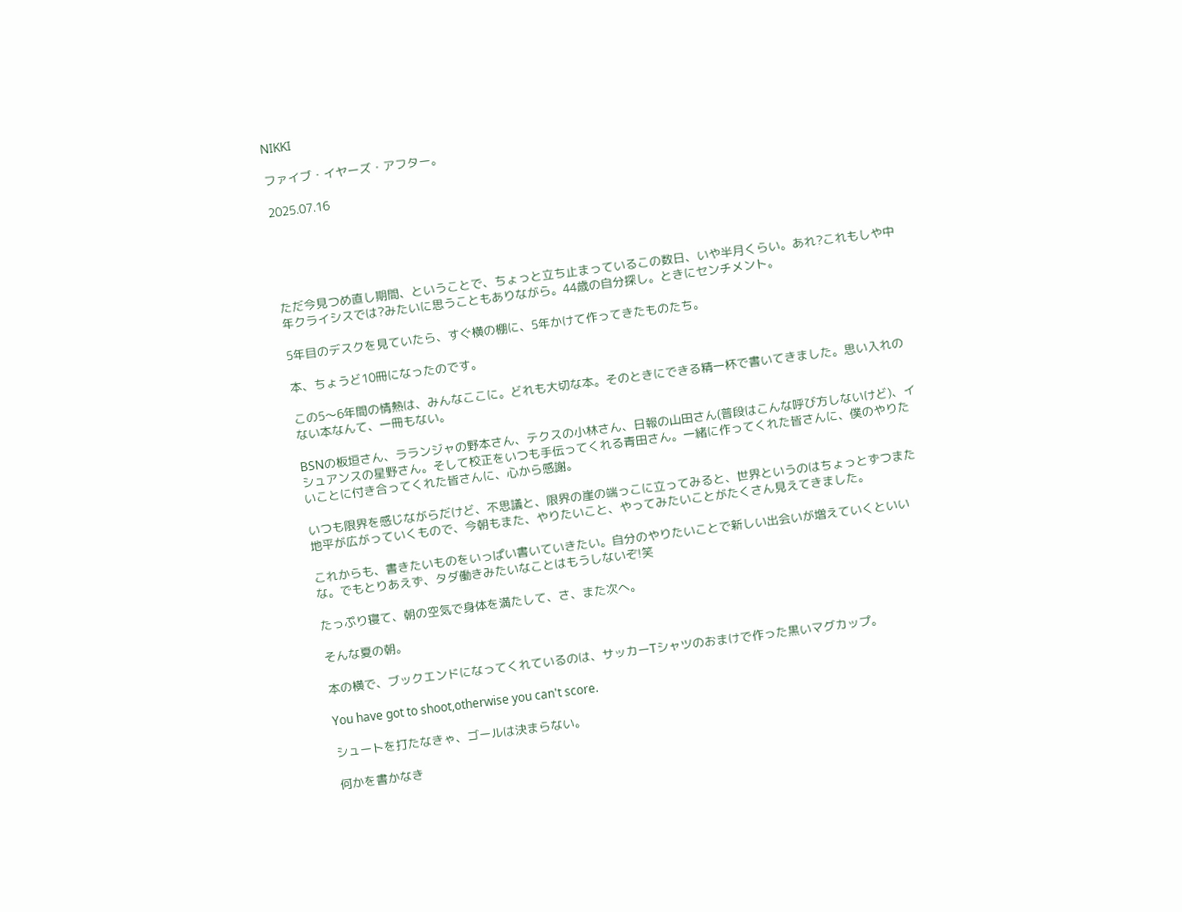NIKKI

ファイブ・イヤーズ・アフター。

2025.07.16





ただ今見つめ直し期間、ということで、ちょっと立ち止まっているこの数日、いや半月くらい。あれ?これもしや中年クライシスでは?みたいに思うこともありながら。44歳の自分探し。ときにセンチメント。

5年目のデスクを見ていたら、すぐ横の棚に、5年かけて作ってきたものたち。

本、ちょうど10冊になったのです。

この5〜6年間の情熱は、みんなここに。どれも大切な本。そのときにできる精一杯で書いてきました。思い入れのない本なんて、一冊もない。

BSNの板垣さん、ラランジャの野本さん、テクスの小林さん、日報の山田さん(普段はこんな呼び方しないけど)、イシュアンスの星野さん。そして校正をいつも手伝ってくれる青田さん。一緒に作ってくれた皆さんに、僕のやりたいことに付き合ってくれた皆さんに、心から感謝。

いつも限界を感じながらだけど、不思議と、限界の崖の端っこに立ってみると、世界というのはちょっとずつまた地平が広がっていくもので、今朝もまた、やりたいこと、やってみたいことがたくさん見えてきました。

これからも、書きたいものをいっぱい書いていきたい。自分のやりたいことで新しい出会いが増えていくといいな。でもとりあえず、タダ働きみたいなことはもうしないぞ!笑

たっぷり寝て、朝の空気で身体を満たして、さ、また次へ。

そんな夏の朝。

本の横で、ブックエンドになってくれているのは、サッカーTシャツのおまけで作った黒いマグカップ。

You have got to shoot,otherwise you can't score.

シュートを打たなきゃ、ゴールは決まらない。

何かを書かなき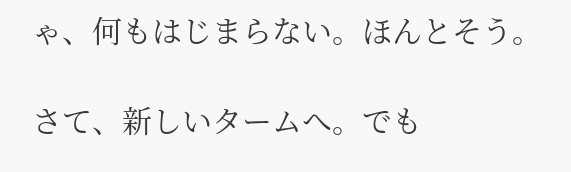ゃ、何もはじまらない。ほんとそう。

さて、新しいタームへ。でも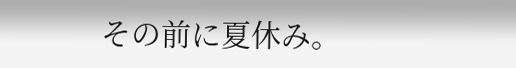その前に夏休み。